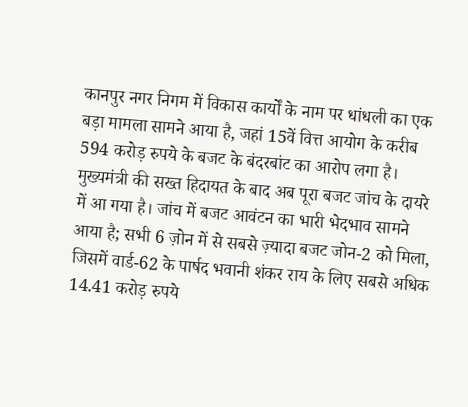कानपुर नगर निगम में विकास कार्यों के नाम पर धांधली का एक बड़ा मामला सामने आया है, जहां 15वें वित्त आयोग के करीब 594 करोड़ रुपये के बजट के बंदरबांट का आरोप लगा है। मुख्यमंत्री की सख्त हिदायत के बाद अब पूरा बजट जांच के दायरे में आ गया है। जांच में बजट आवंटन का भारी भेदभाव सामने आया है; सभी 6 ज़ोन में से सबसे ज़्यादा बजट जोन-2 को मिला, जिसमें वार्ड-62 के पार्षद भवानी शंकर राय के लिए सबसे अधिक 14.41 करोड़ रुपये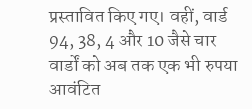प्रस्तावित किए गए। वहीं, वार्ड 94, 38, 4 और 10 जैसे चार वार्डों को अब तक एक भी रुपया आवंटित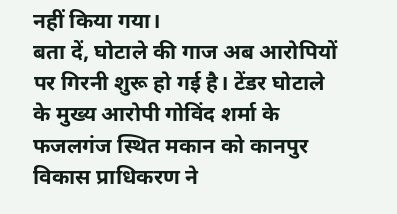नहीं किया गया।
बता दें, घोटाले की गाज अब आरोपियों पर गिरनी शुरू हो गई है। टेंडर घोटाले के मुख्य आरोपी गोविंद शर्मा के फजलगंज स्थित मकान को कानपुर विकास प्राधिकरण ने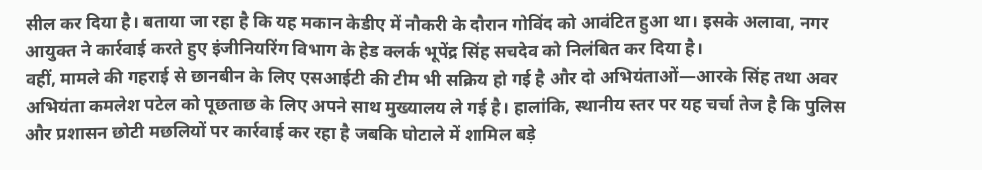सील कर दिया है। बताया जा रहा है कि यह मकान केडीए में नौकरी के दौरान गोविंद को आवंटित हुआ था। इसके अलावा, नगर आयुक्त ने कार्रवाई करते हुए इंजीनियरिंग विभाग के हेड क्लर्क भूपेंद्र सिंह सचदेव को निलंबित कर दिया है।
वहीं, मामले की गहराई से छानबीन के लिए एसआईटी की टीम भी सक्रिय हो गई है और दो अभियंताओं—आरके सिंह तथा अवर अभियंता कमलेश पटेल को पूछताछ के लिए अपने साथ मुख्यालय ले गई है। हालांकि, स्थानीय स्तर पर यह चर्चा तेज है कि पुलिस और प्रशासन छोटी मछलियों पर कार्रवाई कर रहा है जबकि घोटाले में शामिल बड़े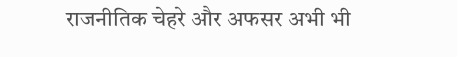राजनीतिक चेहरे और अफसर अभी भी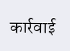कार्रवाई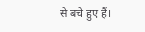से बचे हुए हैं।